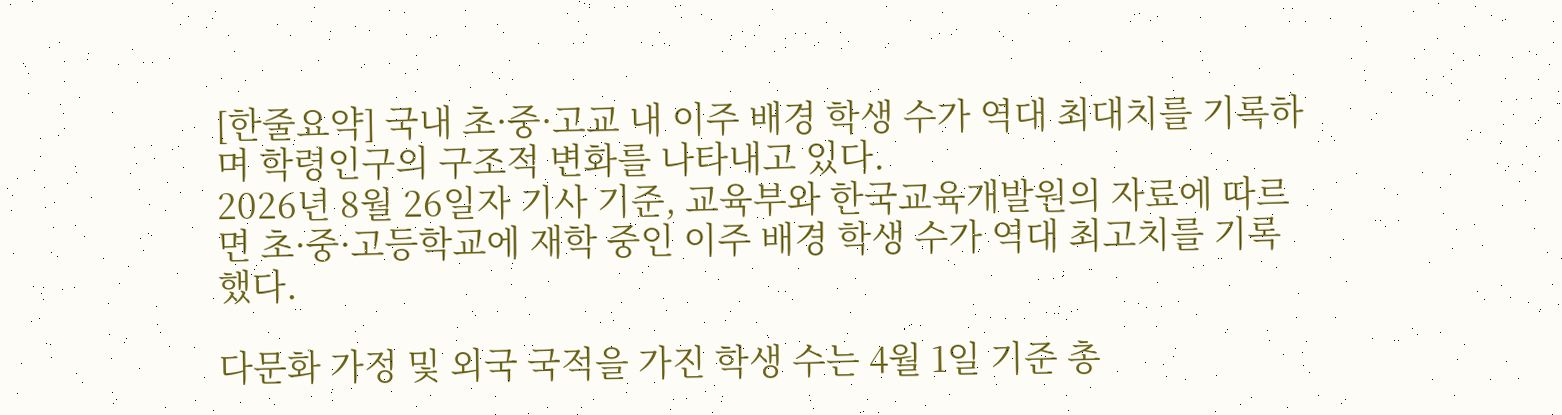[한줄요약] 국내 초·중·고교 내 이주 배경 학생 수가 역대 최대치를 기록하며 학령인구의 구조적 변화를 나타내고 있다.
2026년 8월 26일자 기사 기준, 교육부와 한국교육개발원의 자료에 따르면 초·중·고등학교에 재학 중인 이주 배경 학생 수가 역대 최고치를 기록했다.

다문화 가정 및 외국 국적을 가진 학생 수는 4월 1일 기준 총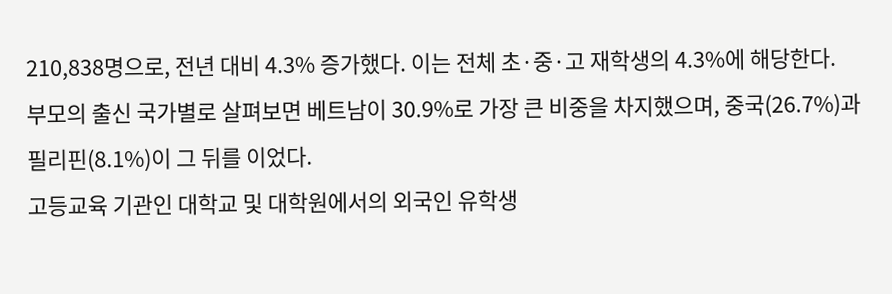210,838명으로, 전년 대비 4.3% 증가했다. 이는 전체 초·중·고 재학생의 4.3%에 해당한다.
부모의 출신 국가별로 살펴보면 베트남이 30.9%로 가장 큰 비중을 차지했으며, 중국(26.7%)과 필리핀(8.1%)이 그 뒤를 이었다.
고등교육 기관인 대학교 및 대학원에서의 외국인 유학생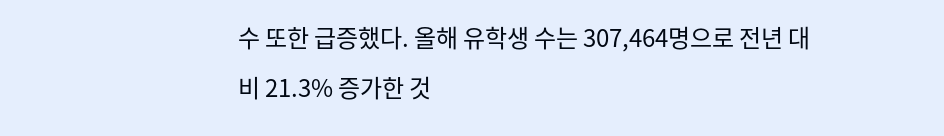수 또한 급증했다. 올해 유학생 수는 307,464명으로 전년 대비 21.3% 증가한 것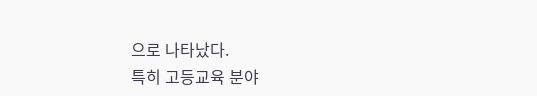으로 나타났다.
특히 고등교육 분야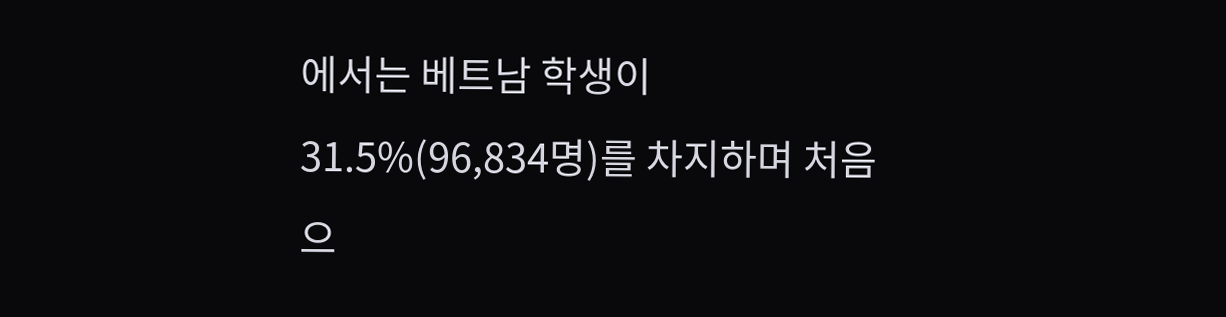에서는 베트남 학생이 31.5%(96,834명)를 차지하며 처음으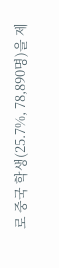로 중국 학생(25.7%, 78,890명)을 제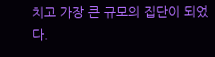치고 가장 큰 규모의 집단이 되었다.